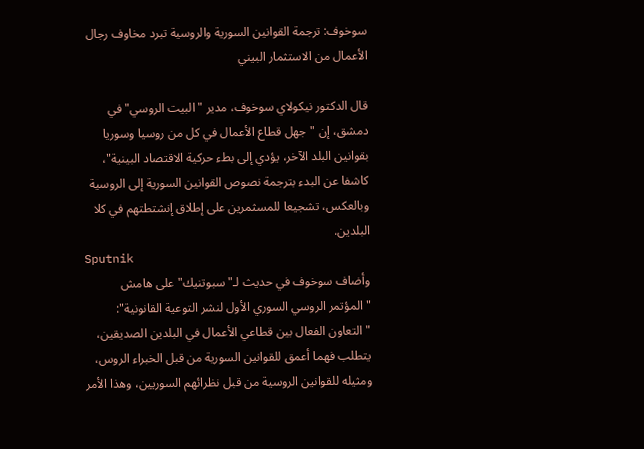سوخوف: ترجمة القوانين السورية والروسية تبرد مخاوف رجال الأعمال من الاستثمار البيني

قال الدكتور نيكولاي سوخوف، مدير "البيت الروسي" في دمشق، إن "جهل قطاع الأعمال في كل من روسيا وسوريا بقوانين البلد الآخر، يؤدي إلى بطء حركية الاقتصاد البينية"، كاشفا عن البدء بترجمة نصوص القوانين السورية إلى الروسية وبالعكس، تشجيعا للمسثمرين على إطلاق إنشتطتهم في كلا البلدين.
Sputnik
وأضاف سوخوف في حديث لـ"سبوتنيك" على هامش "المؤتمر الروسي السوري الأول لنشر التوعية القانونية": "التعاون الفعال بين قطاعي الأعمال في البلدين الصديقين، يتطلب فهما أعمق للقوانين السورية من قبل الخبراء الروس، ومثيله للقوانين الروسية من قبل نظرائهم السوريين، وهذا الأمر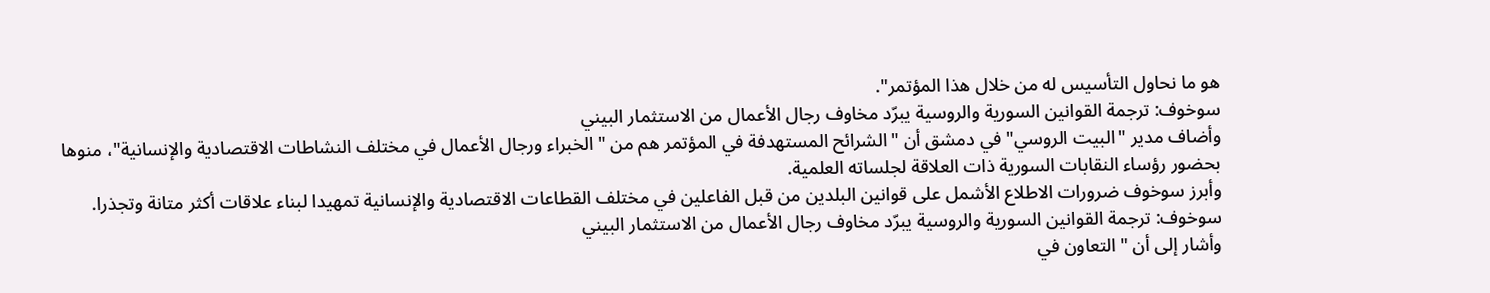هو ما نحاول التأسيس له من خلال هذا المؤتمر".
سوخوف: ترجمة القوانين السورية والروسية يبرّد مخاوف رجال الأعمال من الاستثمار البيني
وأضاف مدير "البيت الروسي" في دمشق أن "الشرائح المستهدفة في المؤتمر هم من "الخبراء ورجال الأعمال في مختلف النشاطات الاقتصادية والإنسانية"، منوها بحضور رؤساء النقابات السورية ذات العلاقة لجلساته العلمية.
وأبرز سوخوف ضرورات الاطلاع الأشمل على قوانين البلدين من قبل الفاعلين في مختلف القطاعات الاقتصادية والإنسانية تمهيدا لبناء علاقات أكثر متانة وتجذرا.
سوخوف: ترجمة القوانين السورية والروسية يبرّد مخاوف رجال الأعمال من الاستثمار البيني
وأشار إلى أن "التعاون في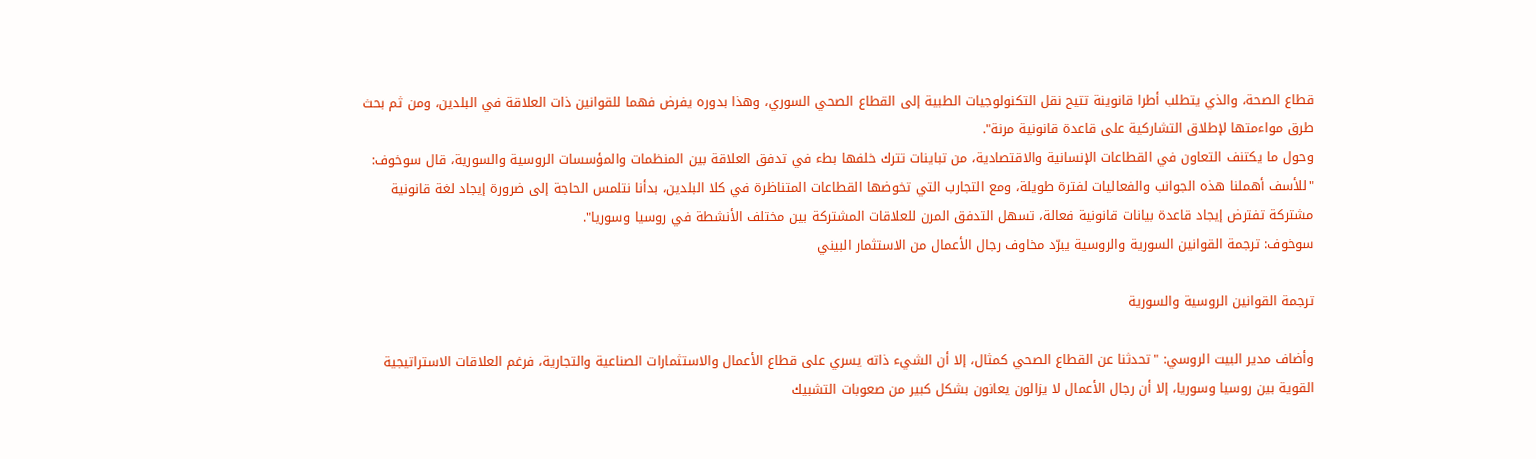قطاع الصحة، والذي يتطلب أطرا قانوينة تتيح نقل التكنولوجيات الطبية إلى القطاع الصحي السوري، وهذا بدوره يفرض فهما للقوانين ذات العلاقة في البلدين، ومن ثم بحث طرق مواءمتها لإطلاق التشاركية على قاعدة قانونية مرنة".
وحول ما يكتنف التعاون في القطاعات الإنسانية والاقتصادية، من تباينات تترك خلفها بطء في تدفق العلاقة بين المنظمات والمؤسسات الروسية والسورية، قال سوخوف: "للأسف أهملنا هذه الجوانب والفعاليات لفترة طويلة، ومع التجارب التي تخوضها القطاعات المتناظرة في كلا البلدين، بدأنا نتلمس الحاجة إلى ضرورة إيجاد لغة قانونية مشتركة تفترض إيجاد قاعدة بيانات قانونية فعالة، تسهل التدفق المرن للعلاقات المشتركة بين مختلف الأنشطة في روسيا وسوريا".
سوخوف: ترجمة القوانين السورية والروسية يبرّد مخاوف رجال الأعمال من الاستثمار البيني

ترجمة القوانين الروسية والسورية

وأضاف مدير البيت الروسي: "تحدثنا عن القطاع الصحي كمثال، إلا أن الشيء ذاته يسري على قطاع الأعمال والاستثمارات الصناعية والتجارية، فرغم العلاقات الاستراتيجية القوية بين روسيا وسوريا، إلا أن رجال الأعمال لا يزالون يعانون بشكل كبير من صعوبات التشبيك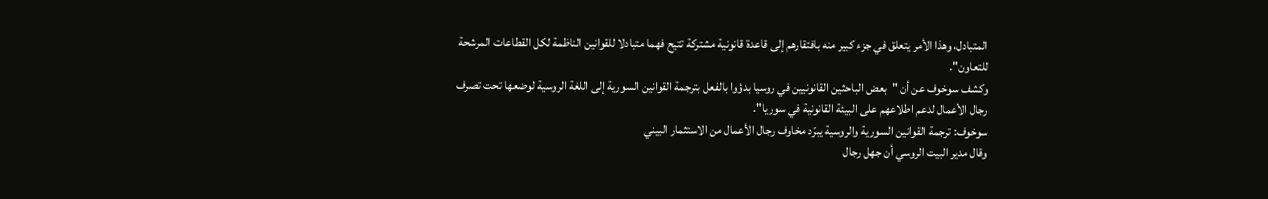المتبادل، وهذا الأمر يتعلق في جزء كبير منه بافتقارهم إلى قاعدة قانونية مشتركة تتيح فهما متبادلا للقوانين الناظمة لكل القطاعات المرشحة للتعاون".
وكشف سوخوف عن أن "بعض الباحثين القانونيين في روسيا بدؤوا بالفعل بترجمة القوانين السورية إلى اللغة الروسية لوضعها تحت تصرف رجال الأعمال لدعم اطلاعهم على البيئة القانونية في سوريا".
سوخوف: ترجمة القوانين السورية والروسية يبرّد مخاوف رجال الأعمال من الاستثمار البيني
وقال مدير البيت الروسي أن جهل رجال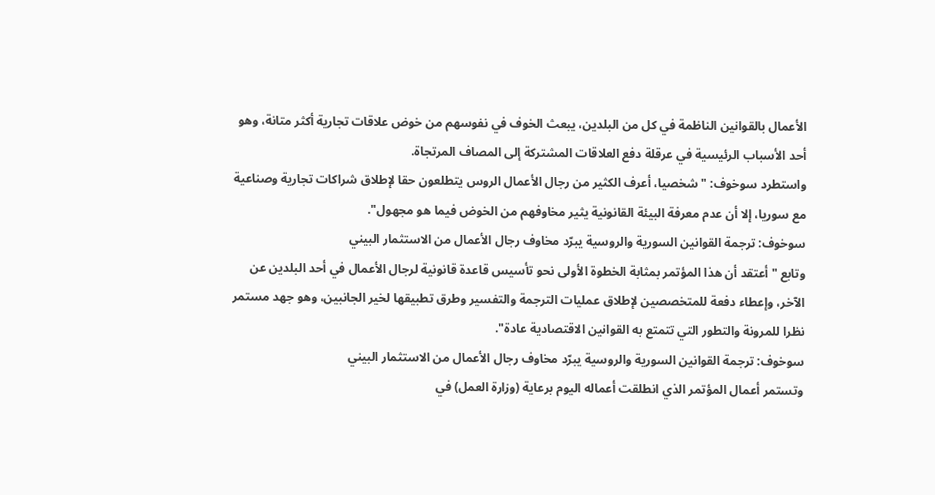الأعمال بالقوانين الناظمة في كل من البلدين، يبعث الخوف في نفوسهم من خوض علاقات تجارية أكثر متانة، وهو أحد الأسباب الرئيسية في عرقلة دفع العلاقات المشتركة إلى المصاف المرتجاة.
واستطرد سوخوف: "شخصيا، أعرف الكثير من رجال الأعمال الروس يتطلعون حقا لإطلاق شراكات تجارية وصناعية مع سوريا، إلا أن عدم معرفة البيئة القانونية يثير مخاوفهم من الخوض فيما هو مجهول".
سوخوف: ترجمة القوانين السورية والروسية يبرّد مخاوف رجال الأعمال من الاستثمار البيني
وتابع "أعتقد أن هذا المؤتمر بمثابة الخطوة الأولى نحو تأسيس قاعدة قانونية لرجال الأعمال في أحد البلدين عن الآخر، وإعطاء دفعة للمتخصصين لإطلاق عمليات الترجمة والتفسير وطرق تطبيقها لخير الجانبين، وهو جهد مستمر نظرا للمرونة والتطور التي تتمتع به القوانين الاقتصادية عادة".
سوخوف: ترجمة القوانين السورية والروسية يبرّد مخاوف رجال الأعمال من الاستثمار البيني
وتستمر أعمال المؤتمر الذي انطلقت أعماله اليوم برعاية (وزارة العمل) في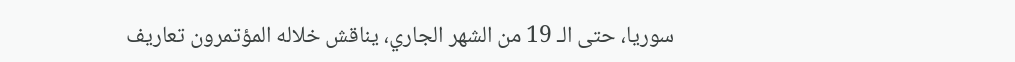سوريا، حتى الـ 19 من الشهر الجاري، يناقش خلاله المؤتمرون تعاريف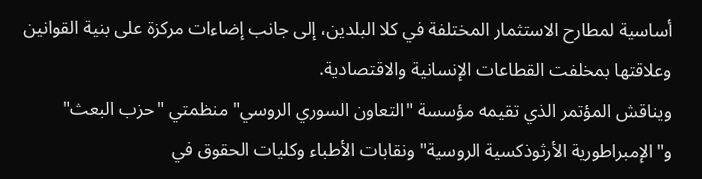أساسية لمطارح الاستثمار المختلفة في كلا البلدين، إلى جانب إضاءات مركزة على بنية القوانين وعلاقتها بمخلفت القطاعات الإنسانية والاقتصادية.
ويناقش المؤتمر الذي تقيمه مؤسسة "التعاون السوري الروسي" منظمتي "حزب البعث" و"الإمبراطورية الأرثوذكسية الروسية" ونقابات الأطباء وكليات الحقوق في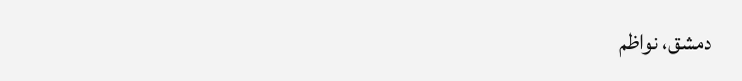دمشق، نواظم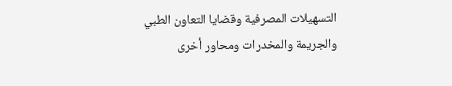التسهيلات المصرفية وقضايا التعاون الطبي والجريمة والمخدرات ومحاور أخرى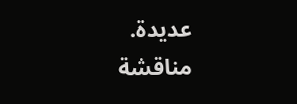عديدة.
مناقشة